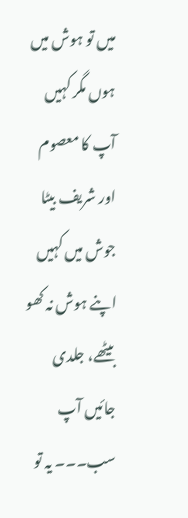میں تو ہوش میں ہوں مگر کہیں آپ کا معصوم اور شریف بیٹا جوش میں کہیں اپنے ہوش نہ کھو بیٹھے، جلدی جائیں آپ سب۔۔۔ یہ تو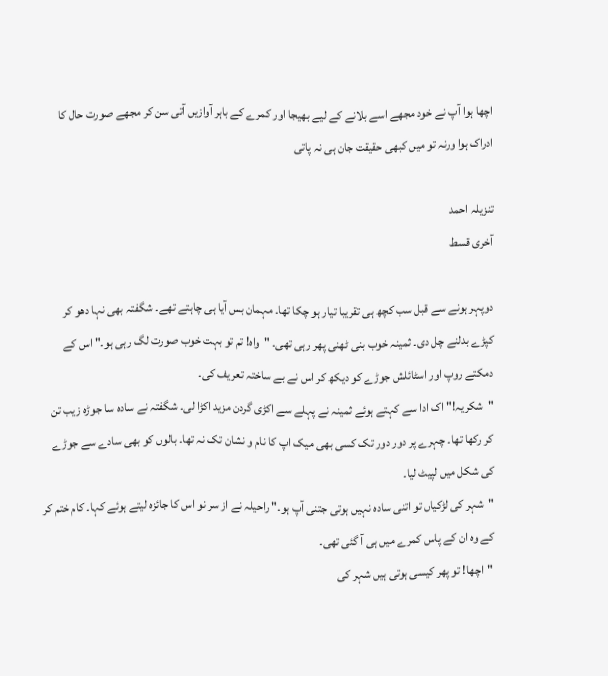اچھا ہوا آپ نے خود مجھے اسے بلانے کے لیے بھیجا اور کمرے کے باہر آوازیں آتی سن کر مجھے صورت حال کا ادراک ہوا ورنہ تو میں کبھی حقیقت جان ہی نہ پاتی

تنزیلہ احمد
آخری قسط

دوپہر ہونے سے قبل سب کچھ ہی تقریبا تیار ہو چکا تھا۔ مہمان بس آیا ہی چاہتے تھے۔ شگفتہ بھی نہا دھو کر کپڑے بدلنے چل دی۔ ثمینہ خوب بنی ٹھنی پھر رہی تھی۔ "واہ! تم تو بہت خوب صورت لگ رہی ہو۔" اس کے دمکتے روپ اور اسٹائلش جوڑے کو دیکھ کر اس نے بے ساختہ تعریف کی۔
"شکریہ!" اک ادا سے کہتے ہوئے ثمینہ نے پہلے سے اکڑی گردن مزید اکڑا لی۔ شگفتہ نے سادہ سا جوڑہ زیب تن کر رکھا تھا۔ چہرے پر دور دور تک کسی بھی میک اپ کا نام و نشان تک نہ تھا۔ بالوں کو بھی سادے سے جوڑے کی شکل میں لپیٹ لیا۔
"شہر کی لڑکیاں تو اتنی سادہ نہیں ہوتی جتنی آپ ہو۔" راحیلہ نے از سر نو اس کا جائزہ لیتے ہوئے کہا۔ کام ختم کر کے وہ ان کے پاس کمرے میں ہی آ گئی تھی۔
"اچھا! تو پھر کیسی ہوتی ہیں شہر کی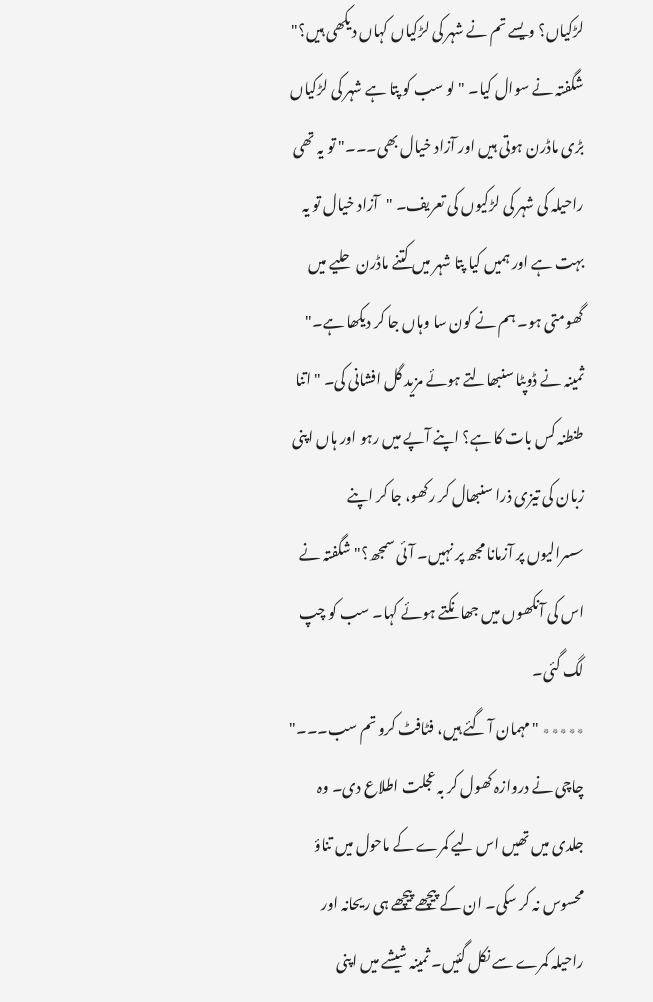لڑکیاں؟ ویسے تم نے شہر کی لڑکیاں کہاں دیکھی ہیں؟" شگفتہ نے سوال کیا۔ "لو سب کو پتا ہے شہر کی لڑکیاں بڑی ماڈرن ہوتی ہیں اور آزاد خیال بھی۔۔۔" تو یہ تھی راحیلہ کی شہر کی لڑکیوں کی تعریف۔ "آزاد خیال تو یہ بہت ہے اور ہمیں کیا پتا شہر میں کتنے ماڈرن حلیے میں گھومتی ہو۔ ہم نے کون سا وہاں جا کر دیکھا ہے۔" ثمینہ نے ڈوپٹا سنبھالتے ہوئے مزید گل افشانی کی۔ "اتنا طنطنہ کس بات کا ہے؟ اپنے آپے میں رہو اور ہاں اپنی زبان کی تیزی ذرا سنبھال کر رکھو، جا کر اپنے سسرالیوں پر آزمانا مجھ پر نہیں۔ آئی سمجھ؟" شگفتہ نے اس کی آنکھوں میں جھانکتے ہوئے کہا۔ سب کو چپ لگ گئی۔
٭٭٭٭٭ "مہمان آ گئے ہیں، فٹافٹ کرو تم سب۔۔۔" چاچی نے دروازہ کھول کر بہ عجلت اطلاع دی۔ وہ جلدی میں تھیں اس لیے کمرے کے ماحول میں تناؤ محسوس نہ کر سکی۔ ان کے پیچھے پیچھے ہی ریحانہ اور راحیلہ کمرے سے نکل گئیں۔ ثمینہ شیشے میں اپنی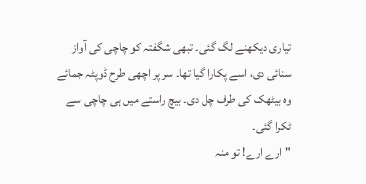تیاری دیکھنے لگ گئی۔ تبھی شگفتہ کو چاچی کی آواز سنائی دی، اسے پکارا گیا تھا۔ سر پر اچھی طرح ڈوپٹہ جمائے وہ بیٹھک کی طرف چل دی۔ بیچ راستے میں ہی چاچی سے ٹکرا گئی۔
"ارے ارے! تو منہ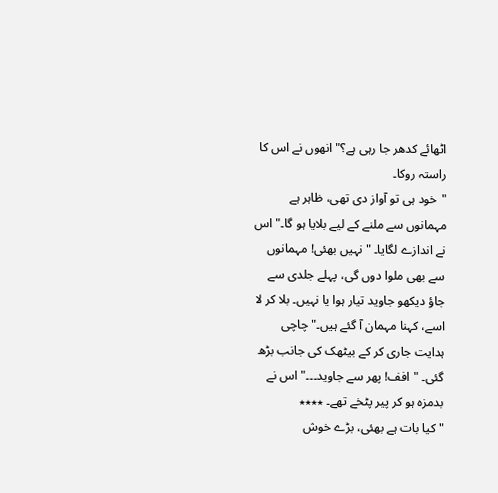اٹھائے کدھر جا رہی ہے؟" انھوں نے اس کا راستہ روکا۔
"خود ہی تو آواز دی تھی، ظاہر ہے مہمانوں سے ملنے کے لیے بلایا ہو گا۔" اس نے اندازے لگایا۔ "نہیں بھئی! مہمانوں سے بھی ملوا دوں گی، پہلے جلدی سے جاؤ دیکھو جاوید تیار ہوا یا نہیں۔ بلا کر لا اسے، کہنا مہمان آ گئے ہیں۔" چاچی ہدایت جاری کر کے بیٹھک کی جانب بڑھ گئی۔ "افف! پھر سے جاوید۔۔۔" اس نے بدمزہ ہو کر پیر پٹخے تھے۔ ٭٭٭٭
"کیا بات ہے بھئی، بڑے خوش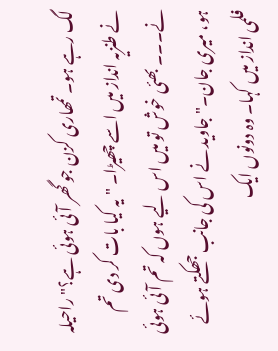لگ رہے ہو۔ تمھاری کزن جو گھر آئی ہوئی ہے؟" راحیلہ نے طنزیہ انداز میں اسے چھیڑا۔ "یہ کیا بات کر دی تم نے۔۔۔ بھئی خوش تو میں اس لیے ہوں کہ تم آئی ہوئی ہو، میری جان۔" جاوید نے اس کی جانب جھکتے ہوئے فلمی انداز میں کہا۔ وہ دونوں ایک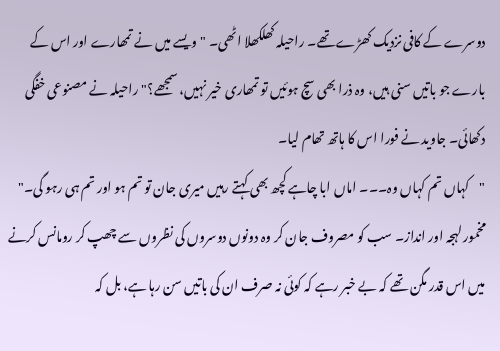دوسرے کے کافی نزدیک کھڑے تھے۔ راحیلہ کھلکھلا اٹھی۔ "ویسے میں نے تمھارے اور اس کے بارے جو باتیں سنی ہیں، وہ ذرا بھی سچ ہوئیں تو تمھاری خیر نہیں، سمجھے؟" راحیلہ نے مصنوعی خفگی دکھائی۔ جاوید نے فورا اس کا ہاتھ تھام لیا۔
"کہاں تم کہاں وہ۔۔۔ اماں ابا چاہے کچھ بھی کہتے رہیں میری جان تو تم ہو اور تم ہی رہو گی۔" مخمور لہجہ اور انداز۔ سب کو مصروف جان کر وہ دونوں دوسروں کی نظروں سے چھپ کر رومانس کرنے میں اس قدر مگن تھے کہ بے خبر رہے کہ کوئی نہ صرف ان کی باتیں سن رہا ہے، بل کہ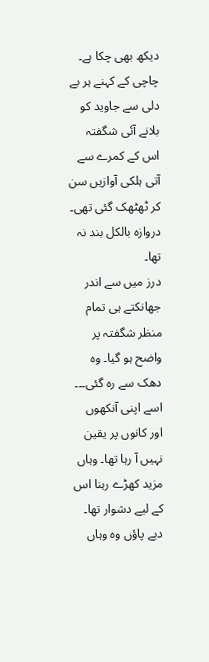دیکھ بھی چکا ہے۔ چاچی کے کہنے ہر بے دلی سے جاوید کو بلانے آئی شگفتہ اس کے کمرے سے آتی ہلکی آوازیں سن کر ٹھٹھک گئی تھی۔ دروازہ بالکل بند نہ تھا۔
درز میں سے اندر جھانکتے ہی تمام منظر شگفتہ پر واضح ہو گیا۔ وہ دھک سے رہ گئی۔۔۔ اسے اپنی آنکھوں اور کانوں پر یقین نہیں آ رہا تھا۔ وہاں مزید کھڑے رہنا اس کے لیے دشوار تھا۔ دبے پاؤں وہ وہاں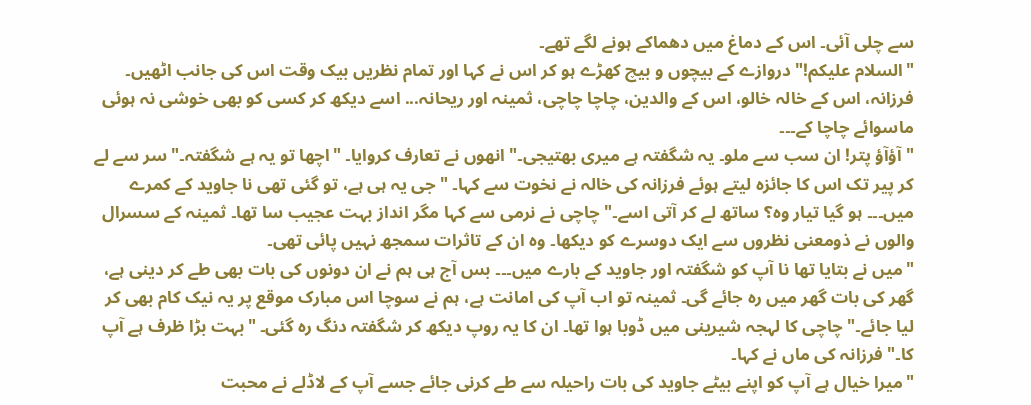سے چلی آئی۔ اس کے دماغ میں دھماکے ہونے لگے تھے۔
"السلام علیکم!" دروازے کے بیچوں و بیچ کھڑے ہو کر اس نے کہا اور تمام نظریں بیک وقت اس کی جانب اٹھیں۔ فرزانہ، اس کے خالہ خالو، اس کے والدین، چاچا چاچی، ثمینہ اور ریحانہ... اسے دیکھ کر کسی کو بھی خوشی نہ ہوئی ماسوائے چاچا کے۔۔۔
"آؤآؤ پتر! ان سب سے ملو۔ یہ شگفتہ ہے میری بھتیجی۔" انھوں نے تعارف کروایا۔ "اچھا تو یہ ہے شگفتہ۔" سر سے لے کر پیر تک اس کا جائزہ لیتے ہوئے فرزانہ کی خالہ نے نخوت سے کہا۔ "جی یہ ہی ہے، تو گئی تھی نا جاوید کے کمرے میں۔۔۔ ہو گیا تیار وہ؟ ساتھ لے کر آتی اسے۔" چاچی نے نرمی سے کہا مگر انداز بہت عجیب سا تھا۔ ثمینہ کے سسرال والوں نے ذومعنی نظروں سے ایک دوسرے کو دیکھا۔ وہ ان کے تاثرات سمجھ نہیں پائی تھی۔
"میں نے بتایا تھا نا آپ کو شگفتہ اور جاوید کے بارے میں۔۔۔ بس آج ہی ہم نے ان دونوں کی بات بھی طے کر دینی ہے، گھر کی بات گھر میں رہ جائے گی۔ ثمینہ تو اب آپ کی امانت ہے، ہم نے سوچا اس مبارک موقع پر یہ نیک کام بھی کر لیا جائے۔" چاچی کا لہجہ شیرینی میں ڈوبا ہوا تھا۔ ان کا یہ روپ دیکھ کر شگفتہ دنگ رہ گئی۔ "بہت بڑا ظرف ہے آپ کا۔" فرزانہ کی ماں نے کہا۔
"میرا خیال ہے آپ کو اپنے بیٹے جاوید کی بات راحیلہ سے طے کرنی جائے جسے آپ کے لاڈلے نے محبت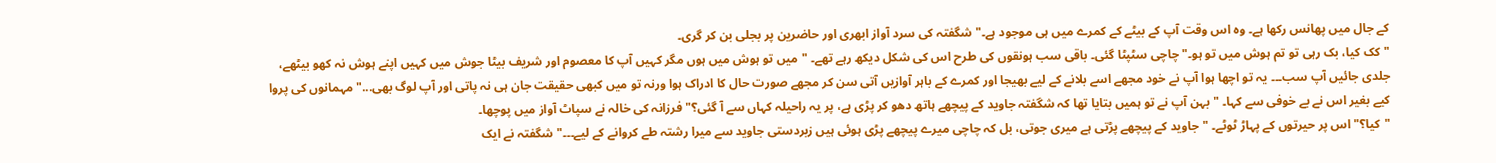کے جال میں پھانس رکھا ہے۔ وہ اس وقت آپ کے بیٹے کے کمرے میں ہی موجود ہے۔" شگفتہ کی سرد آواز ابھری اور حاضرین پر بجلی بن کر گری۔
"کک کیا، بک رہی تو تم ہوش میں تو ہو۔" چاچی سٹپٹا گئی۔ باقی سب ہونقوں کی طرح اس کی شکل دیکھ رہے تھے۔ "میں تو ہوش میں ہوں مگر کہیں آپ کا معصوم اور شریف بیٹا جوش میں کہیں اپنے ہوش نہ کھو بیٹھے، جلدی جائیں آپ سب۔۔۔ یہ تو اچھا ہوا آپ نے خود مجھے اسے بلانے کے لیے بھیجا اور کمرے کے باہر آوازیں آتی سن کر مجھے صورت حال کا ادراک ہوا ورنہ تو میں کبھی حقیقت جان ہی نہ پاتی اور آپ لوگ بھی..." مہمانوں کی پروا کیے بغیر اس نے بے خوفی سے کہا۔ "بہن آپ نے تو ہمیں بتایا تھا کہ شگفتہ جاوید کے پیچھے ہاتھ دھو کر پڑی ہے، پر یہ راحیلہ کہاں سے آ گئی؟" فرزانہ کی خالہ نے سپاٹ آواز میں پوچھا۔
"کیا؟" اس پر حیرتوں کے پہاڑ ٹوٹے۔ "جاوید کے پیچھے پڑتی ہے میری جوتی، بل کہ چاچی میرے پیچھے پڑی ہوئی ہیں زبردستی جاوید سے میرا رشتہ طے کروانے کے لیے۔۔۔" شگفتہ نے ایک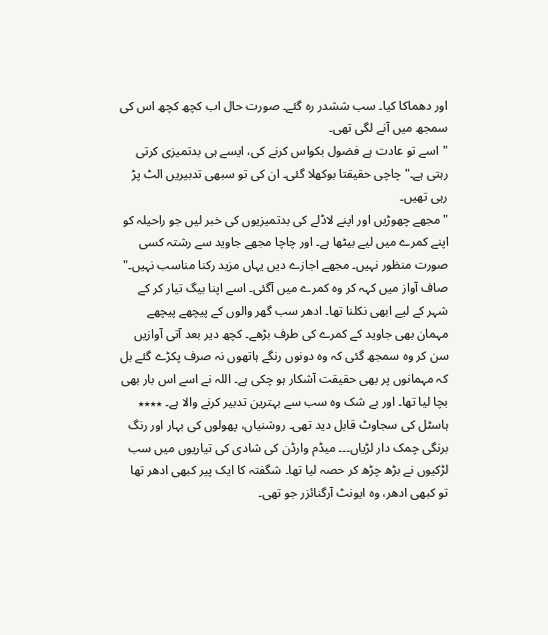اور دھماکا کیا۔ سب ششدر رہ گئے۔ صورت حال اب کچھ کچھ اس کی سمجھ میں آنے لگی تھی۔
"اسے تو عادت ہے فضول بکواس کرنے کی، ایسے ہی بدتمیزی کرتی رہتی ہے۔" چاچی حقیقتا بوکھلا گئی۔ ان کی تو سبھی تدبیریں الٹ پڑ رہی تھیں۔
"مجھے چھوڑیں اور اپنے لاڈلے کی بدتمیزیوں کی خبر لیں جو راحیلہ کو اپنے کمرے میں لیے بیٹھا ہے۔ اور چاچا مجھے جاوید سے رشتہ کسی صورت منظور نہیں۔ مجھے اجازے دیں یہاں مزید رکنا مناسب نہیں۔" صاف آواز میں کہہ کر وہ کمرے میں آگئی۔ اسے اپنا بیگ تیار کر کے شہر کے لیے ابھی نکلنا تھا۔ ادھر سب گھر والوں کے پیچھے پیچھے مہمان بھی جاوید کے کمرے کی طرف بڑھے۔ کچھ دیر بعد آتی آوازیں سن کر وہ سمجھ گئی کہ وہ دونوں رنگے ہاتھوں نہ صرف پکڑے گئے بل کہ مہمانوں پر بھی حقیقت آشکار ہو چکی ہے۔ اللہ نے اسے اس بار بھی بچا لیا تھا۔ اور بے شک وہ سب سے بہترین تدبیر کرنے والا ہے۔ ٭٭٭٭
ہاسٹل کی سجاوٹ قابل دید تھی۔ روشنیاں، پھولوں کی بہار اور رنگ برنگی چمک دار لڑیاں۔۔۔ میڈم وارڈن کی شادی کی تیاریوں میں سب لڑکیوں نے بڑھ چڑھ کر حصہ لیا تھا۔ شگفتہ کا ایک پیر کبھی ادھر تھا تو کبھی ادھر، وہ ایونٹ آرگنائزر جو تھی۔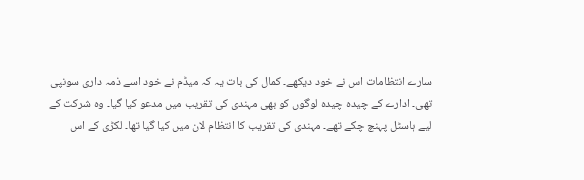سارے انتظامات اس نے خود دیکھے۔ کمال کی بات یہ کہ میڈم نے خود اسے ذمہ داری سونپی تھی۔ ادارے کے چیدہ چیدہ لوگوں کو بھی مہندی کی تقریب میں مدعو کیا گیا۔ وہ شرکت کے لیے ہاسٹل پہنچ چکے تھے۔ مہندی کی تقریب کا انتظام لان میں کیا گیا تھا۔ لکڑی کے اس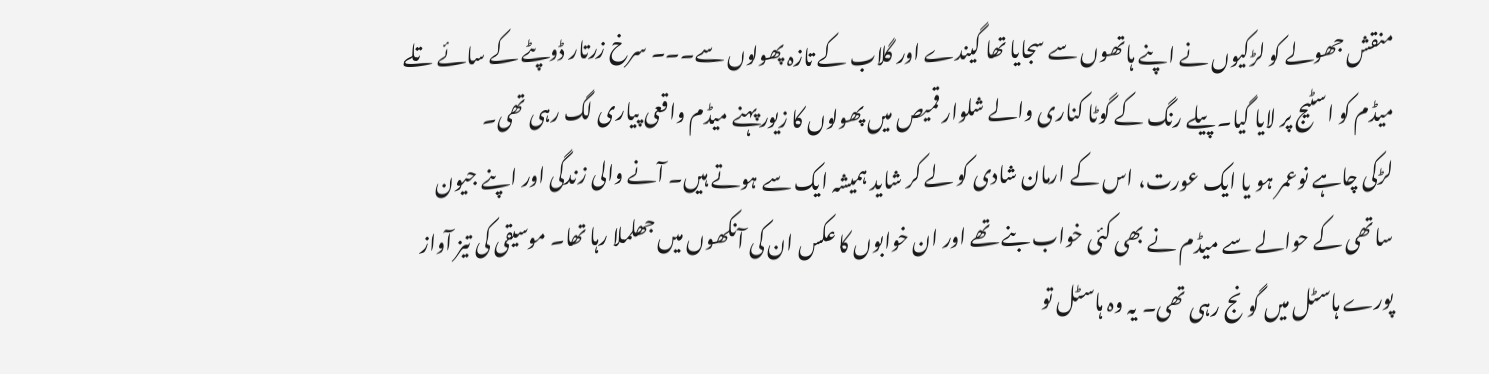منقش جھولے کو لڑکیوں نے اپنے ہاتھوں سے سجایا تھا گیندے اور گلاب کے تازہ پھولوں سے۔۔۔ سرخ زرتار ڈوپٹے کے سائے تلے میڈم کو اسٹیج پر لایا گیا۔ پیلے رنگ کے گوٹا کناری والے شلوار قمیص میں پھولوں کا زیور پہنے میڈم واقعی پیاری لگ رہی تھی۔
لڑکی چاہے نوعمر ہو یا ایک عورت، اس کے ارمان شادی کو لے کر شاید ہمیشہ ایک سے ہوتے ہیں۔ آنے والی زندگی اور اپنے جیون ساتھی کے حوالے سے میڈم نے بھی کئی خواب بنے تھے اور ان خوابوں کا عکس ان کی آنکھوں میں جھلملا رہا تھا۔ موسیقی کی تیز آواز پورے ہاسٹل میں گونج رہی تھی۔ یہ وہ ہاسٹل تو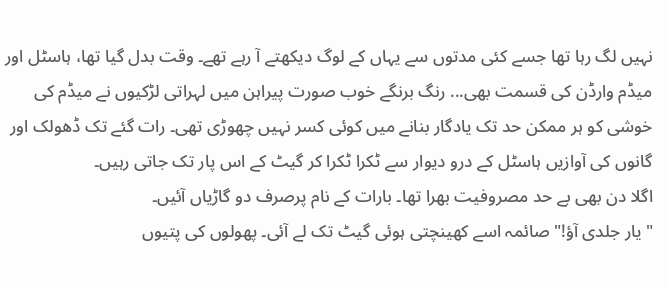نہیں لگ رہا تھا جسے کئی مدتوں سے یہاں کے لوگ دیکھتے آ رہے تھے۔ وقت بدل گیا تھا، ہاسٹل اور میڈم وارڈن کی قسمت بھی... رنگ برنگے خوب صورت پیراہن میں لہراتی لڑکیوں نے میڈم کی خوشی کو ہر ممکن حد تک یادگار بنانے میں کوئی کسر نہیں چھوڑی تھی۔ رات گئے تک ڈھولک اور گانوں کی آوازیں ہاسٹل کے درو دیوار سے ٹکرا ٹکرا کر گیٹ کے اس پار تک جاتی رہیں۔
اگلا دن بھی بے حد مصروفیت بھرا تھا۔ بارات کے نام پرصرف دو گاڑیاں آئیں۔
"یار جلدی آؤ!" صائمہ اسے کھینچتی ہوئی گیٹ تک لے آئی۔ پھولوں کی پتیوں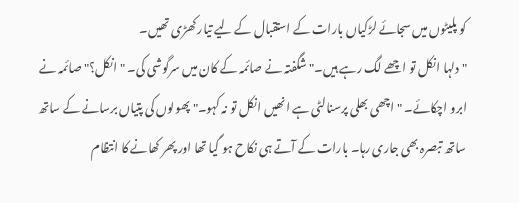کو پلیٹوں میں سجائے لڑکیاں بارات کے استقبال کے لیے تیار کھڑی تھیں۔
"دلہا انکل تو اچھے لگ رہے ہیں۔" شگفتہ نے صائمہ کے کان میں سرگوشی کی۔ "انکل؟" صائمہ نے ابرو اچکائے۔ "اچھی بھلی پرسنالٹی ہے انھیں انکل تو نہ کہو۔" پھولوں کی پتیاں برسانے کے ساتھ ساتھ تبصرہ بھی جاری رہا۔ بارات کے آتے ہی نکاح ہو گیا تھا اور پھر کھانے کا انتظام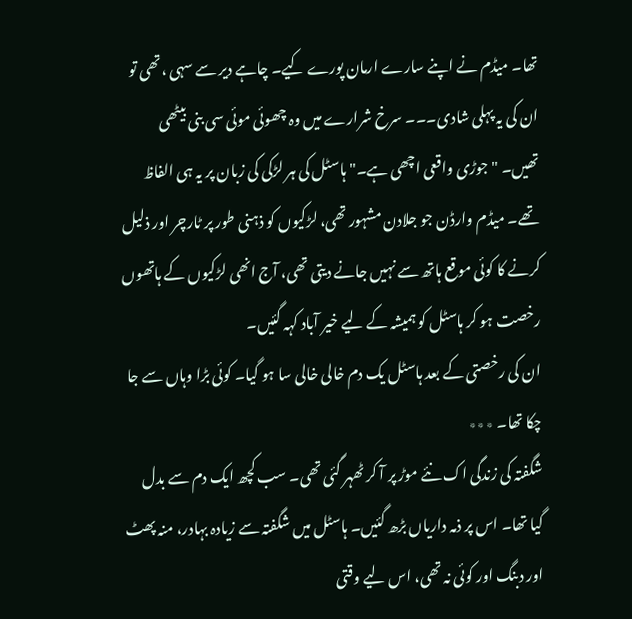تھا۔ میڈم نے اپنے سارے ارمان پورے کیے۔ چاہے دیر سے سہی ،تھی تو ان کی یہ پہلی شادی۔۔۔ سرخ شرارے میں وہ چھوئی موئی سی بنی بیٹھی تھیں۔ "جوڑی واقعی اچھی ہے۔" ہاسٹل کی ہر لڑکی کی زبان پر یہ ہی الفاظ تھے۔ میڈم وارڈن جو جلادن مشہور تھی، لڑکیوں کو ذہنی طور پر ٹارچر اور ذلیل کرنے کا کوئی موقع ہاتھ سے نہیں جانے دیتی تھی، آج انھی لڑکیوں کے ہاتھوں رخصت ہو کر ہاسٹل کو ہمیشہ کے لیے خیر آباد کہہ گئیں۔
ان کی رخصتی کے بعد ہاسٹل یک دم خالی خالی سا ہو گیا۔ کوئی بڑا وہاں سے جا چکا تھا۔ ٭٭٭
شگفتہ کی زندگی اک نئے موڑ پر آ کر ٹھہر گئی تھی۔ سب کچھ ایک دم سے بدل گیا تھا۔ اس پر ذمہ داریاں بڑھ گئیں۔ ہاسٹل میں شگفتہ سے زیادہ بہادر، منہ پھٹ اور دبنگ اور کوئی نہ تھی، اس لیے وقتی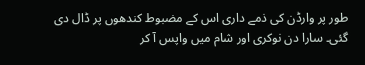طور پر وارڈن کی ذمے داری اس کے مضبوط کندھوں پر ڈال دی گئی۔ سارا دن نوکری اور شام میں واپس آ کر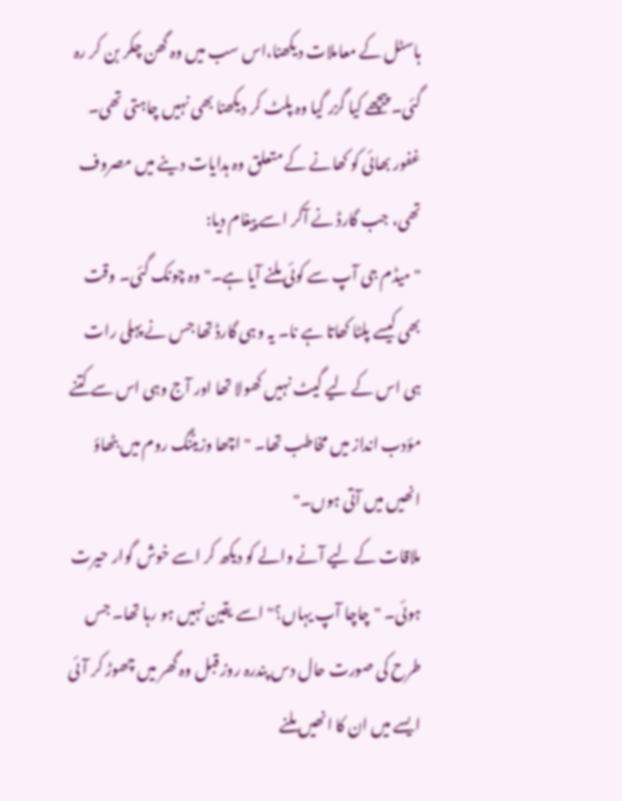ہاسٹل کے معاملات دیکھنا،اس سب میں وہ گھن چکر بن کر رہ گئی۔ پیچھے کیا گزر گیا وہ پلٹ کر دیکھنا بھی نہیں چاہتی تھی۔ غفور بھائی کو کھانے کے متعلق وہ ہدایات دینے میں مصروف تھی، جب گارڈ نے آکر اسے پیغام دیا:
"میڈم جی آپ سے کوئی ملنے آیا ہے۔" وہ چونک گئی۔ وقت بھی کیسے پلٹا کھاتا ہے نا۔ یہ وہی گارڈ تھا جس نے پہلی رات ہی اس کے لیے گیٹ نہیں کھولا تھا اور آج وہی اس سے کتنے مؤدب انداز میں مخاطب تھا۔ "اچھا وزیٹنگ روم میں بٹھاؤ انھیں میں آتی ہوں۔"
ملاقات کے لیے آنے والے کو دیکھ کر اسے خوش گوار حیرت ہوئی۔ "چاچا آپ یہاں؟" اسے یقین نہیں ہو رہا تھا۔ جس طرح کی صورت حال دس پندرہ روز قبل وہ گھر میں چھوڑ کر آئی ایسے میں ان کا انھیں ملنے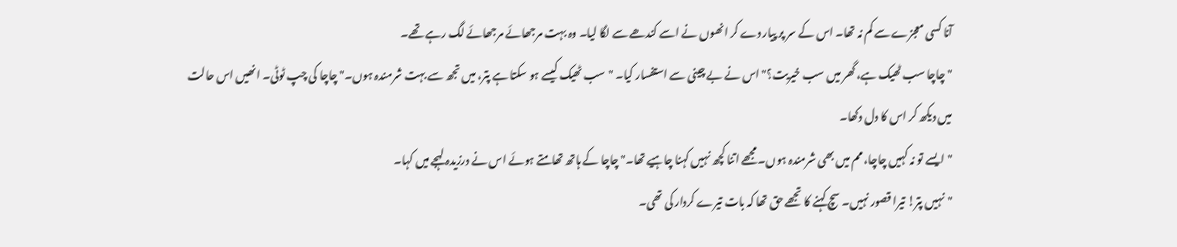آنا کسی معجزے سے کم نہ تھا۔ اس کے سر پر پیار دے کر انھوں نے اسے کندھے سے لگا لیا۔ وہ بہت مرجھائے مرجھائے لگ رہے تھے۔
"چاچا سب ٹھیک ہے، گھر میں سب خیریت؟" اس نے بے چینی سے استفسار کیا۔ "سب ٹھیک کیسے ہو سکتا ہے پتر، میں تجھ سے بہت شرمندہ ہوں۔" چاچا کی چپ ٹوٹی۔ انھیں اس حالت میں دیکھ کر اس کا دل دکھا۔
"ایسے تو نہ کہیں چاچا، مم میں بھی شرمندہ ہوں۔ مجھے اتنا کچھ نہیں کہنا چاہیے تھا۔" چاچا کے ہاتھ تھامتے ہوئے اس نے درزیدہ لہجے میں کہا۔
"نہیں پتر! تیرا قصور نہیں۔ سچ کہنے کا تجھے حق تھا کہ بات تیرے کردار کی تھی۔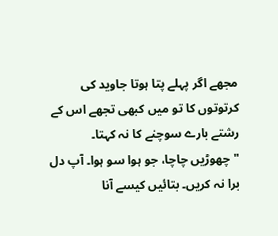مجھے اگر پہلے پتا ہوتا جاوید کی کرتوتوں کا تو میں کبھی تجھے اس کے رشتے بارے سوچنے کا نہ کہتا۔
"چھوڑیں چاچا، جو ہوا سو ہوا۔ آپ دل برا نہ کریں۔ بتائیں کیسے آنا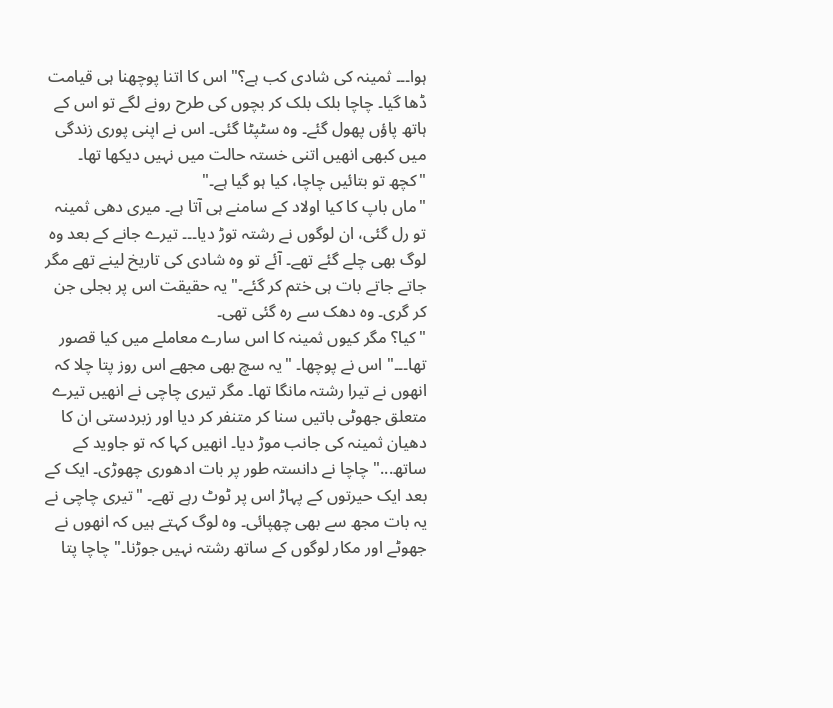ہوا۔۔۔ ثمینہ کی شادی کب ہے؟" اس کا اتنا پوچھنا ہی قیامت ڈھا گیا۔ چاچا بلک بلک کر بچوں کی طرح رونے لگے تو اس کے ہاتھ پاؤں پھول گئے۔ وہ سٹپٹا گئی۔ اس نے اپنی پوری زندگی میں کبھی انھیں اتنی خستہ حالت میں نہیں دیکھا تھا۔ "کچھ تو بتائیں چاچا، کیا ہو گیا ہے۔"
"ماں باپ کا کیا اولاد کے سامنے ہی آتا ہے۔ میری دھی ثمینہ تو رل گئی، ان لوگوں نے رشتہ توڑ دیا۔۔۔ تیرے جانے کے بعد وہ لوگ بھی چلے گئے تھے۔ آئے تو وہ شادی کی تاریخ لینے تھے مگر جاتے جاتے بات ہی ختم کر گئے۔" یہ حقیقت اس پر بجلی جن کر گری۔ وہ دھک سے رہ گئی تھی۔
"کیا؟ مگر کیوں ثمینہ کا اس سارے معاملے میں کیا قصور تھا۔۔۔" اس نے پوچھا۔ "یہ سچ بھی مجھے اس روز پتا چلا کہ انھوں نے تیرا رشتہ مانگا تھا۔ مگر تیری چاچی نے انھیں تیرے متعلق جھوٹی باتیں سنا کر متنفر کر دیا اور زبردستی ان کا دھیان ثمینہ کی جانب موڑ دیا۔ انھیں کہا کہ تو جاوید کے ساتھ..." چاچا نے دانستہ طور پر بات ادھوری چھوڑی۔ ایک کے بعد ایک حیرتوں کے پہاڑ اس پر ٹوٹ رہے تھے۔ "تیری چاچی نے یہ بات مجھ سے بھی چھپائی۔ وہ لوگ کہتے ہیں کہ انھوں نے جھوٹے اور مکار لوگوں کے ساتھ رشتہ نہیں جوڑنا۔" چاچا پتا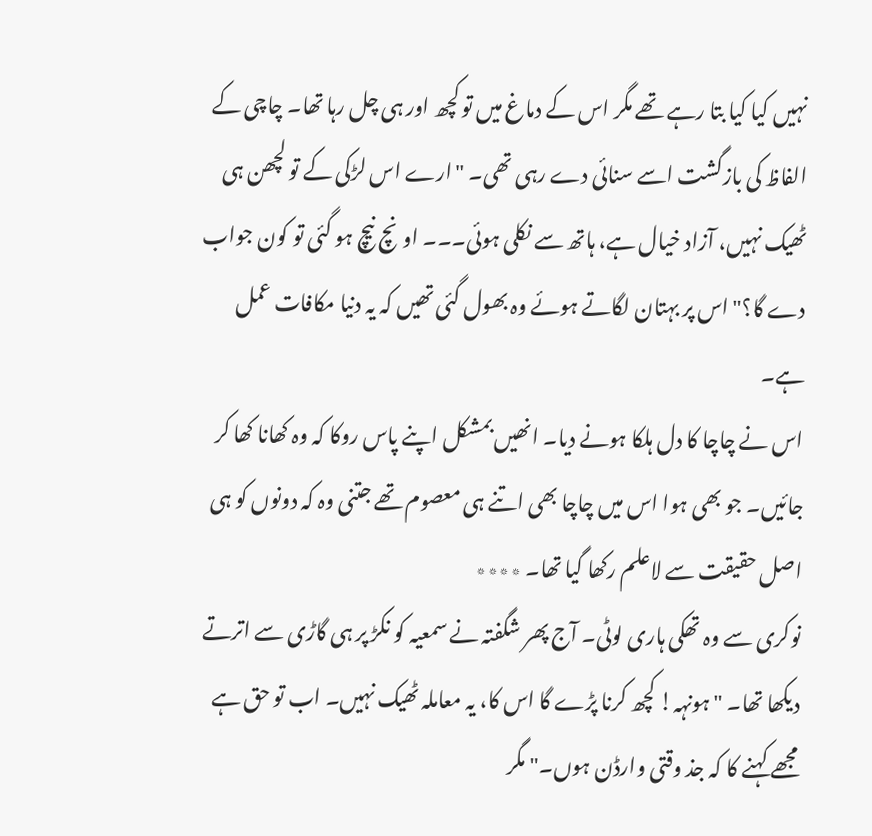نہیں کیا کیا بتا رہے تھے مگر اس کے دماغ میں تو کچھ اور ہی چل رہا تھا۔ چاچی کے الفاظ کی بازگشت اسے سنائی دے رہی تھی۔ "ارے اس لڑکی کے تو لچھن ہی ٹھیک نہیں، آزاد خیال ہے، ہاتھ سے نکلی ہوئی۔۔۔ اونچ نیچ ہو گئی تو کون جواب دے گا؟" اس پر بہتان لگاتے ہوئے وہ بھول گئی تھیں کہ یہ دنیا مکافات عمل ہے۔
اس نے چاچا کا دل ہلکا ہونے دیا۔ انھیں بمشکل اپنے پاس روکا کہ وہ کھانا کھا کر جائیں۔ جو بھی ہوا اس میں چاچا بھی اتنے ہی معصوم تھے جتنی وہ کہ دونوں کو ہی اصل حقیقت سے لاعلم رکھا گیا تھا۔ ٭٭٭٭
نوکری سے وہ تھکی ہاری لوٹی۔ آج پھر شگفتہ نے سمعیہ کو نکڑ پر ہی گاڑی سے اترتے دیکھا تھا۔ "ہونہہ! کچھ کرنا پڑے گا اس کا، یہ معاملہ ٹھیک نہیں۔ اب تو حق ہے مجھے کہنے کا کہ جذ وقتی وارڈن ہوں۔" مگر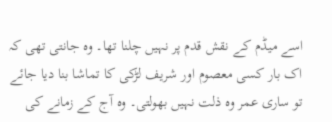اسے میڈم کے نقش قدم پر نہیں چلنا تھا۔ وہ جانتی تھی کہ اک بار کسی معصوم اور شریف لڑکی کا تماشا بنا دیا جائے تو ساری عمر وہ ذلت نہیں بھولتی۔ وہ آج کے زمانے کی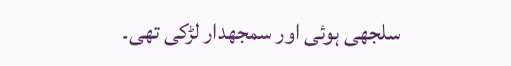سلجھی ہوئی اور سمجھدار لڑکی تھی۔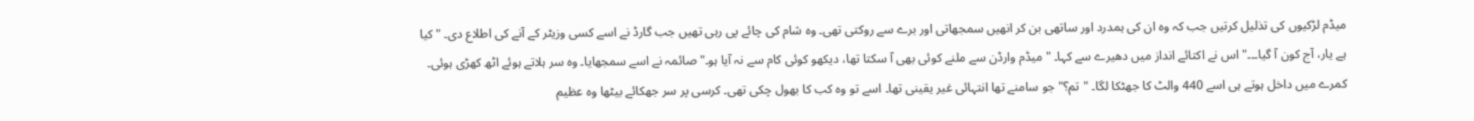میڈم لڑکیوں کی تذلیل کرتیں جب کہ وہ ان کی ہمدرد اور ساتھی بن کر انھیں سمجھاتی اور برے سے روکتی تھی۔ وہ شام کی چائے پی رہی تھیں جب گارڈ نے اسے کسی وزیٹر کے آنے کی اطلاع دی۔ "کیا ہے یار، آج کون آ گیا۔۔۔" اس نے اکتائے انداز میں دھیرے سے کہا۔ "میڈم وارڈن سے ملنے کوئی بھی آ سکتا تھا، دیکھو کوئی کام سے نہ آیا ہو۔" صائمہ نے اسے سمجھایا۔ وہ سر ہلاتے ہوئے اٹھ کھڑی ہوئی۔ کمرے میں داخل ہوتے ہی اسے 440 والٹ کا جھٹکا لگا۔ "تم؟" جو سامنے تھا انتہائی غیر یقینی تھا۔ اسے تو وہ کب کا بھول چکی تھی۔ کرسی پر سر جھکائے بیٹھا وہ عظیم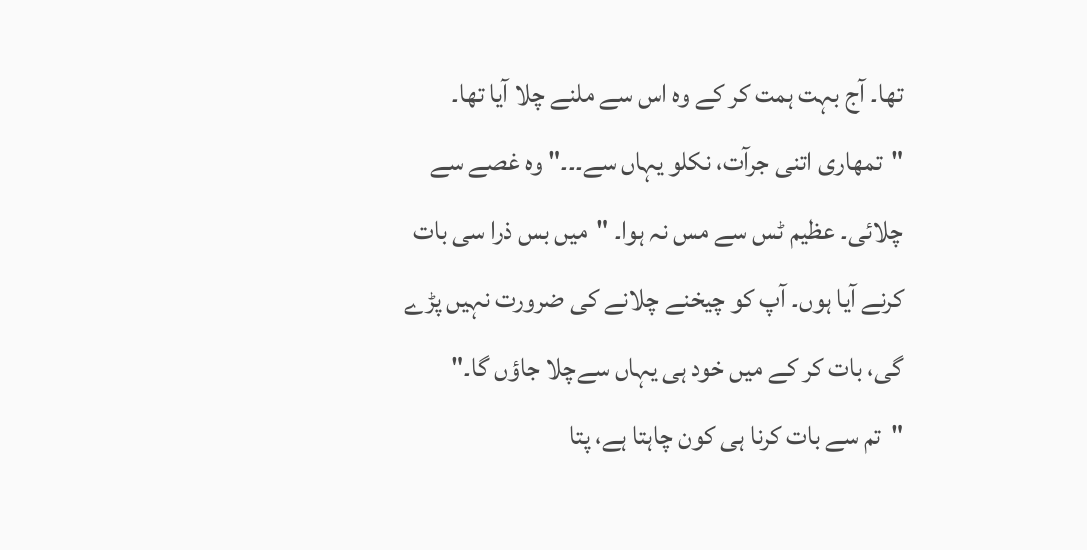تھا۔ آج بہت ہمت کر کے وہ اس سے ملنے چلا آیا تھا۔
"تمھاری اتنی جرآت، نکلو یہاں سے۔۔۔" وہ غصے سے چلائی۔ عظیم ٹس سے مس نہ ہوا۔ "میں بس ذرا سی بات کرنے آیا ہوں۔ آپ کو چیخنے چلانے کی ضرورت نہیں پڑے گی، بات کر کے میں خود ہی یہاں سےچلا جاؤں گا۔"
"تم سے بات کرنا ہی کون چاہتا ہے، پتا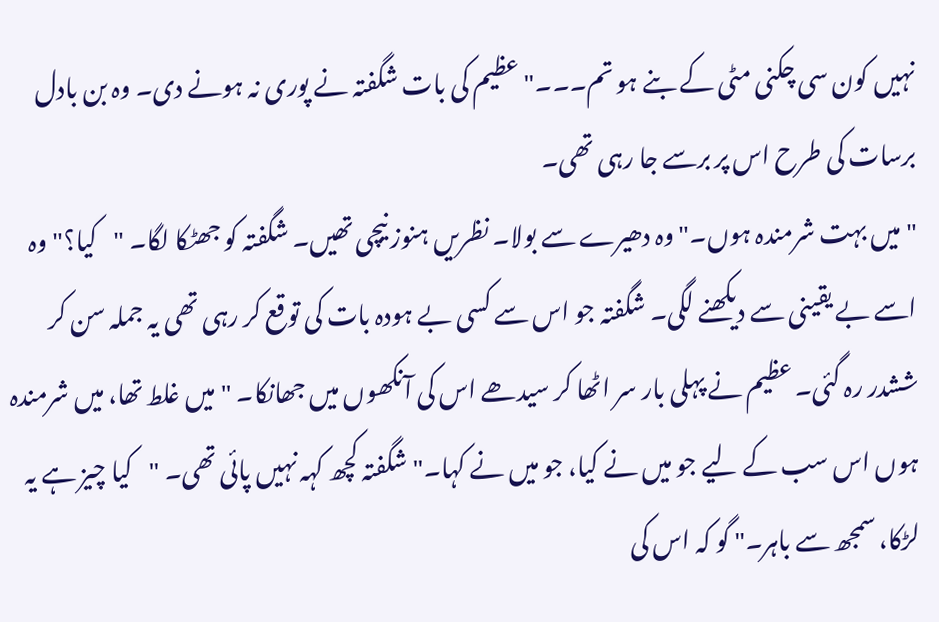نہیں کون سی چکنی مٹی کے بنے ہو تم۔۔۔" عظیم کی بات شگفتہ نے پوری نہ ہونے دی۔ وہ بن بادل برسات کی طرح اس پر برسے جا رہی تھی۔
"میں بہت شرمندہ ہوں۔" وہ دھیرے سے بولا۔ نظریں ہنوز نیچی تھیں۔ شگفتہ کو جھٹکا لگا۔ "کیا؟" وہ اسے بے یقینی سے دیکھنے لگی۔ شگفتہ جو اس سے کسی بے ہودہ بات کی توقع کر رہی تھی یہ جملہ سن کر ششدر رہ گئی۔ عظیم نے پہلی بار سر اٹھا کر سیدھے اس کی آنکھوں میں جھانکا۔ "میں غلط تھا، میں شرمندہ ہوں اس سب کے لیے جو میں نے کیا، جو میں نے کہا۔" شگفتہ کچھ کہہ نہیں پائی تھی۔ "کیا چیز ہے یہ لڑکا، سمجھ سے باہر۔" گو کہ اس کی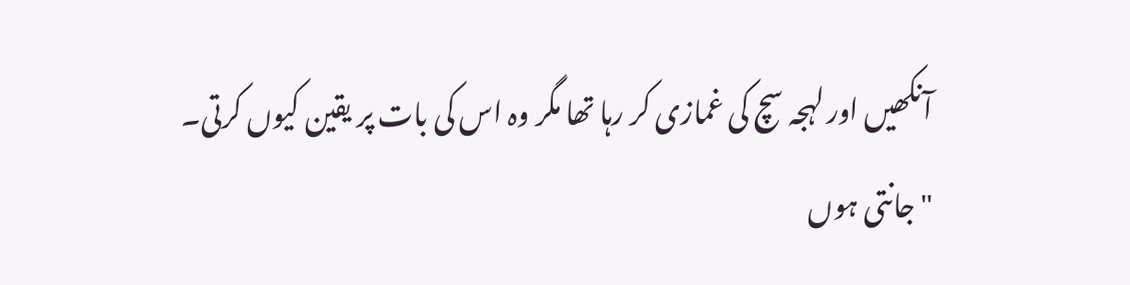آنکھیں اور لہجہ سچ کی غمازی کر رہا تھا مگر وہ اس کی بات پر یقین کیوں کرتی۔
"جانتی ہوں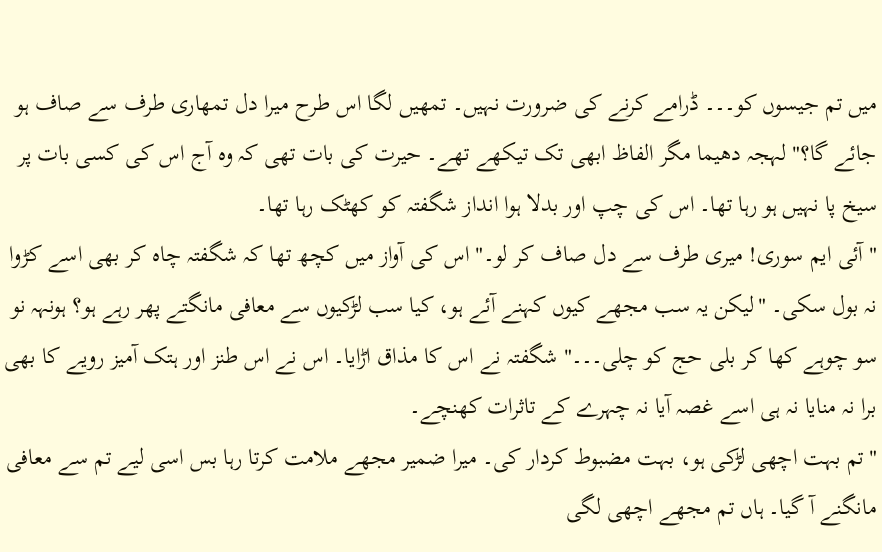میں تم جیسوں کو۔۔۔ ڈرامے کرنے کی ضرورت نہیں۔ تمھیں لگا اس طرح میرا دل تمھاری طرف سے صاف ہو جائے گا؟" لہجہ دھیما مگر الفاظ ابھی تک تیکھے تھے۔ حیرت کی بات تھی کہ وہ آج اس کی کسی بات پر سیخ پا نہیں ہو رہا تھا۔ اس کی چپ اور بدلا ہوا انداز شگفتہ کو کھٹک رہا تھا۔
"آئی ایم سوری! میری طرف سے دل صاف کر لو۔" اس کی آواز میں کچھ تھا کہ شگفتہ چاہ کر بھی اسے کڑوا نہ بول سکی۔ "لیکن یہ سب مجھے کیوں کہنے آئے ہو، کیا سب لڑکیوں سے معافی مانگتے پھر رہے ہو؟ ہونہہ نو سو چوہے کھا کر بلی حج کو چلی۔۔۔" شگفتہ نے اس کا مذاق اڑایا۔ اس نے اس طنز اور ہتک آمیز رویے کا بھی برا نہ منایا نہ ہی اسے غصہ آیا نہ چہرے کے تاثرات کھنچے۔
"تم بہت اچھی لڑکی ہو، بہت مضبوط کردار کی۔ میرا ضمیر مجھے ملامت کرتا رہا بس اسی لیے تم سے معافی مانگنے آ گیا۔ ہاں تم مجھے اچھی لگی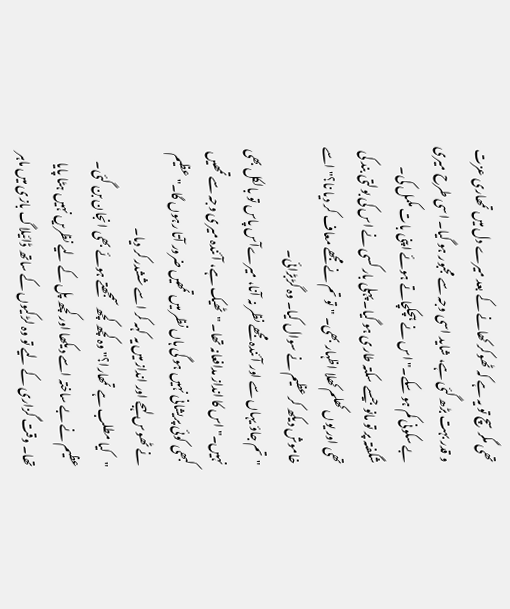تھی مگر سچ تو یہ ہے کہ ٹھوکر کھانے کے بعد میرے دل میں تمھاری عزت و قدر بہت بڑھ گئی ہے، شاید اسی وجہ سے مجبور ہو گیا۔ اسی طرح میری بے سکونی کم ہو سکے۔" اس نے ہچکچاتے ہوئے اپنی بات مکمل کی۔ شگفتہ پر تو مانو جیسے سکتہ طاری ہو گیا۔ پہلی بار کسی نے اس کی بولتی بند کی تھی اور یوں کھلم کھلا اظہار بھی۔ "تو تم نے مجھے معاف کر دیا نا؟" اسے خاموش دیکھ کر عظیم نے سوال کیا۔ وہ گڑبڑائی۔
"تم جاؤ یہاں سے اور آئندہ مجھے نظر نہ آنا، میرےآس پاس تو بالکل بھی نہیں۔" اس کا انداز مدافعانہ تھا۔ "ٹھیک ہے، آئندہ میری وجہ سے تمھیں کبھی کوئی پریشانی نہیں ہو گی ہاں نظر میں تمھیں ضرور آتا رہوں گا۔" عظیم نے ٹھوس لہجے اور انداز میں یہ کہہ کر اسے ششدر کر دیا۔
"کیا مطلب ہے تمھارا؟" وہ کچھ کچھ سمجھتے ہوئے بھی انجان بن گئی۔ عظیم نے بے ساختہ اسے دیکھا اور کچھ پل کے لیے نظریں نہیں ہٹا پایا تھا۔ وقت گزاری کے لیے تو وہ لڑکیوں کے ساتھ ڈائیلاگ بازی میں ماہر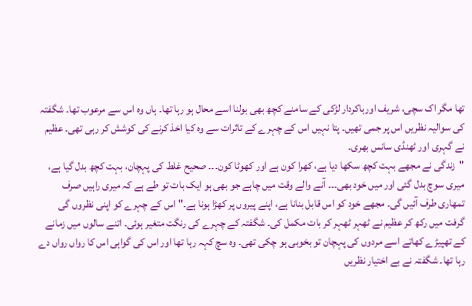تھا مگر اک سچی، شریف اورباکردار لڑکی کے سامنے کچھ بھی بولنا اسے محال ہو رہا تھا۔ ہاں وہ اس سے مرعوب تھا۔ شگفتہ کی سوالیہ نظریں اس پر جمی تھیں۔ پتا نہیں اس کے چہرے کے تاثرات سے وہ کیا اخذ کرنے کی کوشش کر رہی تھی۔ عظیم نے گہری اور ٹھنڈی سانس بھری۔
"زندگی نے مجھے بہت کچھ سکھا دیا ہے، کھرا کون ہے اور کھوٹا کون۔۔۔ صحیح غلط کی پہچان، بہت کچھ بدل گیا ہے، میری سوچ بدل گئی اور میں خود بھی۔۔۔ آنے والے وقت میں چاہے جو بھی ہو ایک بات تو طے ہے کہ میری راہیں صرف تمھاری طرف آئیں گی۔ مجھے خود کو اس قابل بنانا ہے، اپنے پیروں پر کھڑا ہونا ہے۔" اس کے چہرے کو اپنی نظروں گی گرفت میں رکھ کر عظیم نے ٹھہر ٹھہر کر بات مکمل کی۔ شگفتہ کے چہرے کی رنگت متغیر ہوئی۔ اتنے سالوں میں زمانے کے تھپیڑے کھاتے اسے مردوں کی پہچان تو بخوبی ہو چکی تھی۔ وہ سچ کہہ رہا تھا اور اس کی گواہی اس کا رواں رواں دے رہا تھا۔ شگفتہ نے بے اختیار نظریں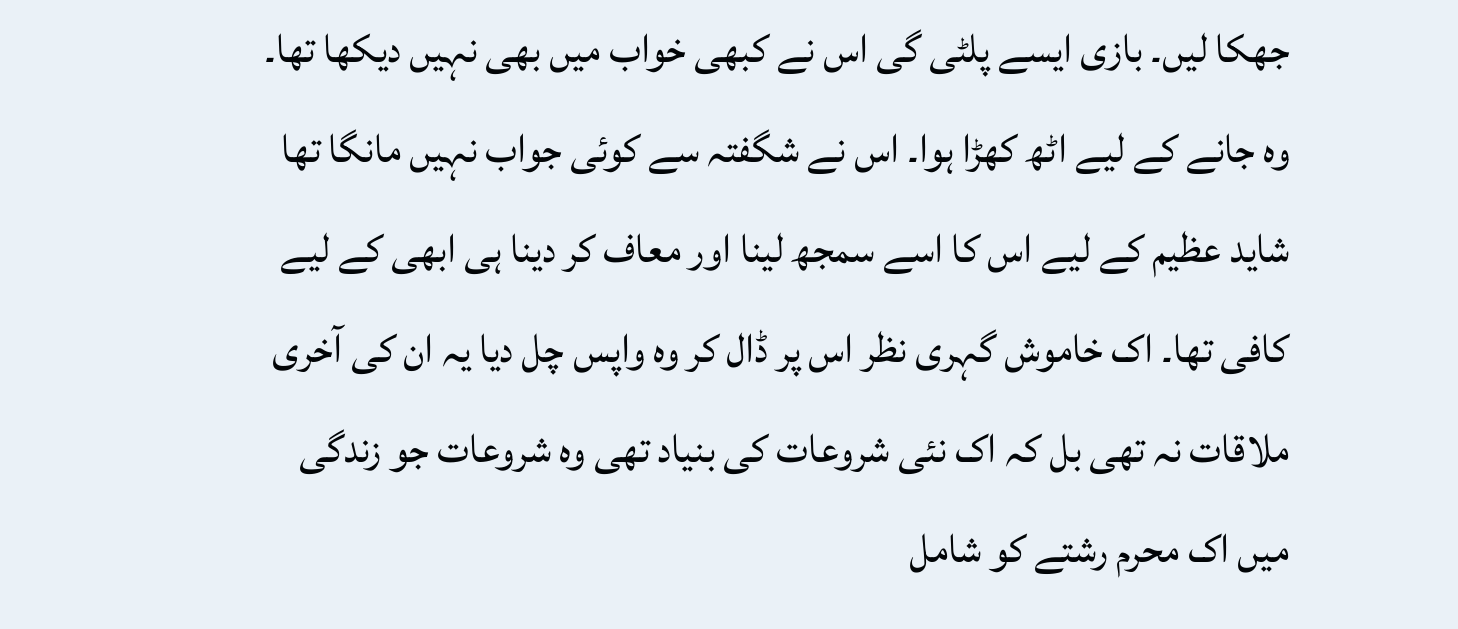جھکا لیں۔ بازی ایسے پلٹی گی اس نے کبھی خواب میں بھی نہیں دیکھا تھا۔ وہ جانے کے لیے اٹھ کھڑا ہوا۔ اس نے شگفتہ سے کوئی جواب نہیں مانگا تھا شاید عظیم کے لیے اس کا اسے سمجھ لینا اور معاف کر دینا ہی ابھی کے لیے کافی تھا۔ اک خاموش گہری نظر اس پر ڈال کر وہ واپس چل دیا یہ ان کی آخری ملاقات نہ تھی بل کہ اک نئی شروعات کی بنیاد تھی وہ شروعات جو زندگی میں اک محرم رشتے کو شامل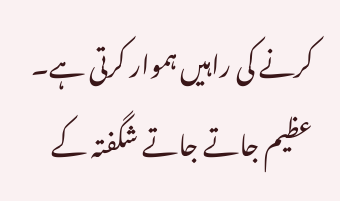کرنے کی راہیں ہموار کرتی ہے۔
عظیم جاتے جاتے شگفتہ کے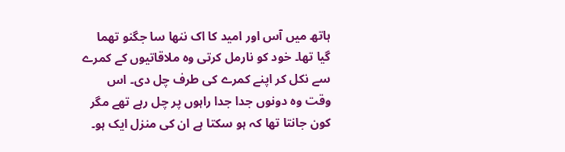ہاتھ میں آس اور امید کا اک ننھا سا جگنو تھما گیا تھا۔ خود کو نارمل کرتی وہ ملاقاتیوں کے کمرے سے نکل کر اپنے کمرے کی طرف چل دی۔ اس وقت وہ دونوں جدا جدا راہوں پر چل رہے تھے مگر کون جانتا تھا کہ ہو سکتا ہے ان کی منزل ایک ہو۔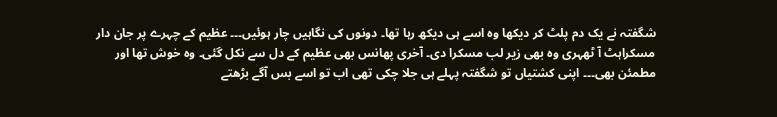شگفتہ نے یک دم پلٹ کر دیکھا وہ اسے ہی دیکھ رہا تھا۔ دونوں کی نگاہیں چار ہوئیں۔۔۔ عظیم کے چہرے پر جان دار مسکراہٹ آ ٹھہری وہ بھی زیر لب مسکرا دی۔ آخری پھانس بھی عظیم کے دل سے نکل گئی۔ وہ خوش تھا اور مطمئن بھی۔۔۔ اپنی کشتیاں تو شگفتہ پہلے ہی جلا چکی تھی اب تو اسے بس آگے بڑھتے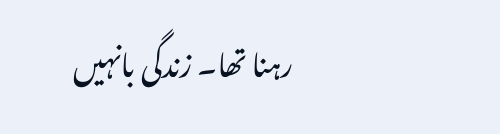رہنا تھا۔ زندگی بانہیں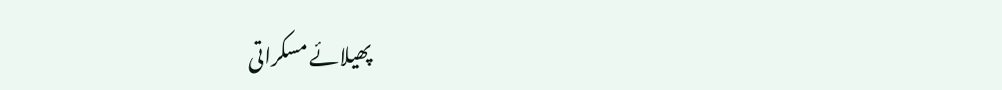پھیلائے مسکراتی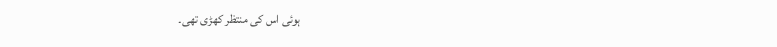ہوئی اس کی منتظر کھڑی تھی۔